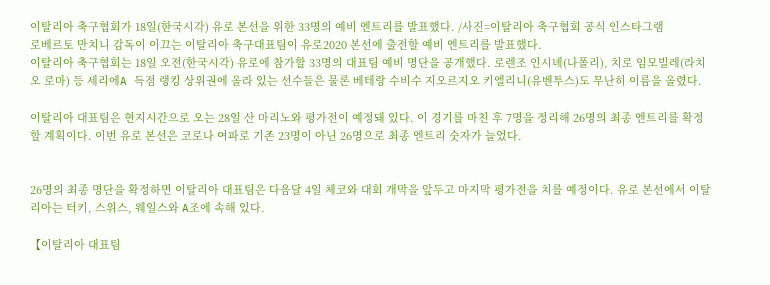이탈리아 축구협회가 18일(한국시각) 유로 본선을 위한 33명의 예비 엔트리를 발표했다. /사진=이탈리아 축구협회 공식 인스타그램
로베르토 만치니 감독이 이끄는 이탈리아 축구대표팀이 유로2020 본선에 출전할 예비 엔트리를 발표했다.
이탈리아 축구협회는 18일 오전(한국시각) 유로에 참가할 33명의 대표팀 예비 명단을 공개했다. 로렌조 인시녜(나폴리), 치로 임모빌레(라치오 로마) 등 세리에A 득점 랭킹 상위권에 올라 있는 선수들은 물론 베테랑 수비수 지오르지오 키엘리니(유벤투스)도 무난히 이름을 올렸다.

이탈리아 대표팀은 현지시간으로 오는 28일 산 마리노와 평가전이 예정돼 있다. 이 경기를 마친 후 7명을 정리해 26명의 최종 엔트리를 확정할 계획이다. 이번 유로 본선은 코로나 여파로 기존 23명이 아닌 26명으로 최종 엔트리 숫자가 늘었다.


26명의 최종 명단을 확정하면 이탈리아 대표팀은 다음달 4일 체코와 대회 개막을 앞두고 마지막 평가전을 치를 예정이다. 유로 본선에서 이탈리아는 터키, 스위스, 웨일스와 A조에 속해 있다.

【이탈리아 대표팀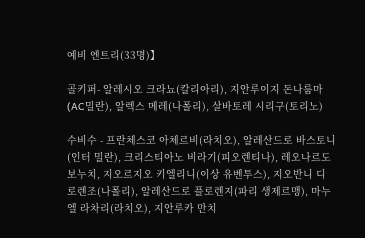예비 엔트리(33명)】

골키퍼- 알레시오 크라뇨(칼리아리), 지안루이지 돈나룸마(AC밀란), 알렉스 메레(나폴리), 살바토레 시리구(토리노)

수비수 - 프란체스코 아체르비(라치오), 알레산드로 바스토니(인터 밀란), 크리스티아노 비라기(피오렌티나), 레오나르도 보누치, 지오르지오 키엘리니(이상 유벤투스), 지오반니 디 로렌조(나폴리), 알레산드로 플로렌지(파리 생제르맹), 마누엘 라차리(라치오), 지안루카 만치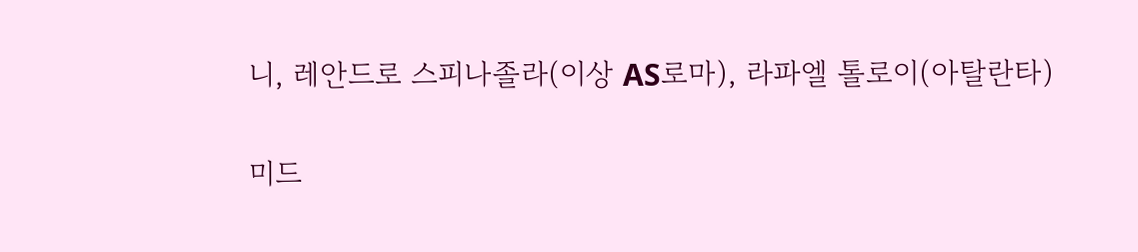니, 레안드로 스피나졸라(이상 AS로마), 라파엘 톨로이(아탈란타)


미드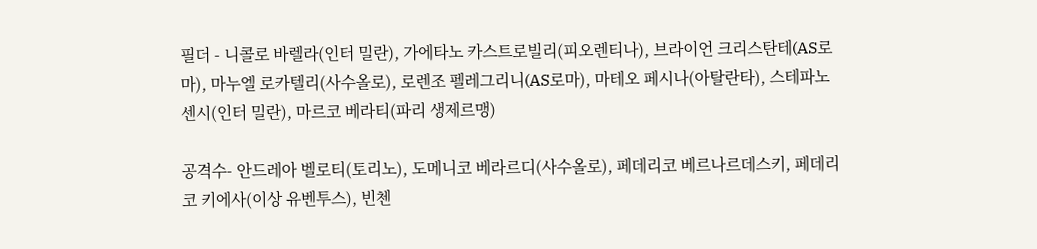필더 - 니콜로 바렐라(인터 밀란), 가에타노 카스트로빌리(피오렌티나), 브라이언 크리스탄테(AS로마), 마누엘 로카텔리(사수올로), 로렌조 펠레그리니(AS로마), 마테오 페시나(아탈란타), 스테파노 센시(인터 밀란), 마르코 베라티(파리 생제르맹)

공격수- 안드레아 벨로티(토리노), 도메니코 베라르디(사수올로), 페데리코 베르나르데스키, 페데리코 키에사(이상 유벤투스), 빈첸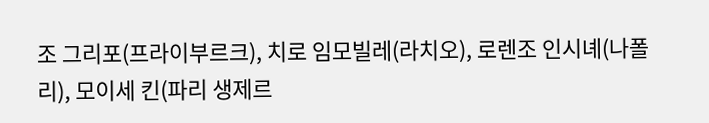조 그리포(프라이부르크), 치로 임모빌레(라치오), 로렌조 인시녜(나폴리), 모이세 킨(파리 생제르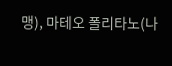맹), 마테오 폴리타노(나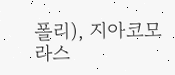폴리), 지아코모 라스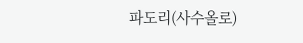파도리(사수올로)